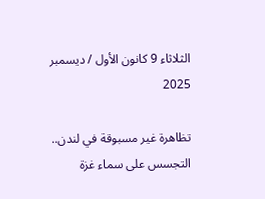الثلاثاء 9 كانون الأول / ديسمبر 2025

تظاهرة غير مسبوقة في لندن.. التجسس على سماء غزة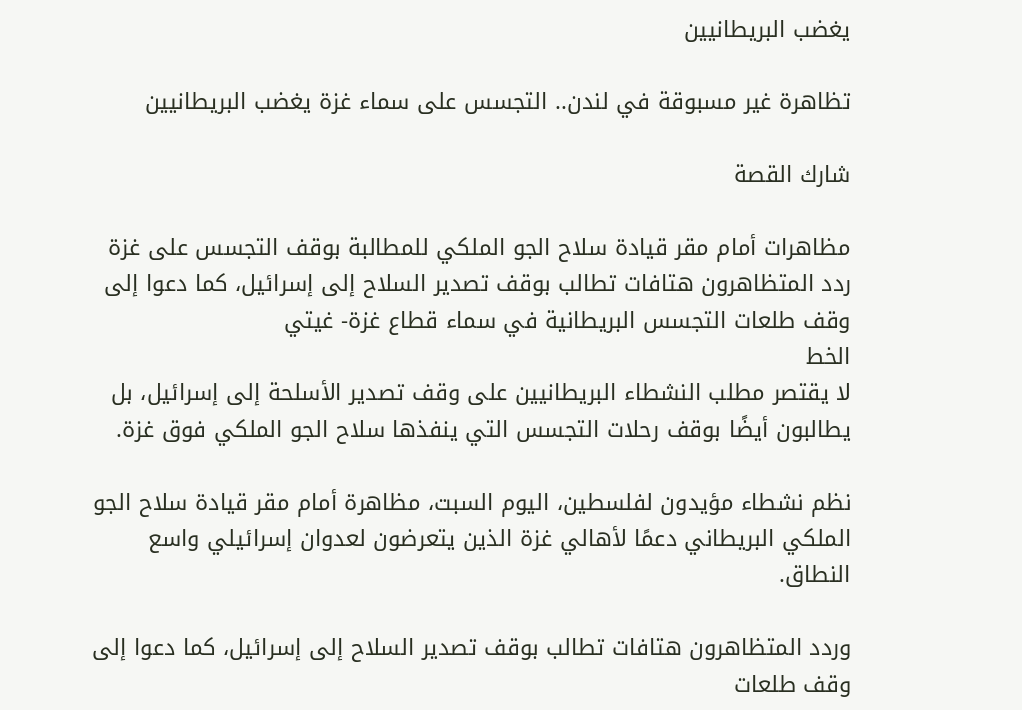يغضب البريطانيين

تظاهرة غير مسبوقة في لندن.. التجسس على سماء غزة يغضب البريطانيين

شارك القصة

مظاهرات أمام مقر قيادة سلاح الجو الملكي للمطالبة بوقف التجسس على غزة
ردد المتظاهرون هتافات تطالب بوقف تصدير السلاح إلى إسرائيل، كما دعوا إلى وقف طلعات التجسس البريطانية في سماء قطاع غزة- غيتي
الخط
لا يقتصر مطلب النشطاء البريطانيين على وقف تصدير الأسلحة إلى إسرائيل، بل يطالبون أيضًا بوقف رحلات التجسس التي ينفذها سلاح الجو الملكي فوق غزة.

نظم نشطاء مؤيدون لفلسطين، اليوم السبت، مظاهرة أمام مقر قيادة سلاح الجو الملكي البريطاني دعمًا لأهالي غزة الذين يتعرضون لعدوان إسرائيلي واسع النطاق.

وردد المتظاهرون هتافات تطالب بوقف تصدير السلاح إلى إسرائيل، كما دعوا إلى وقف طلعات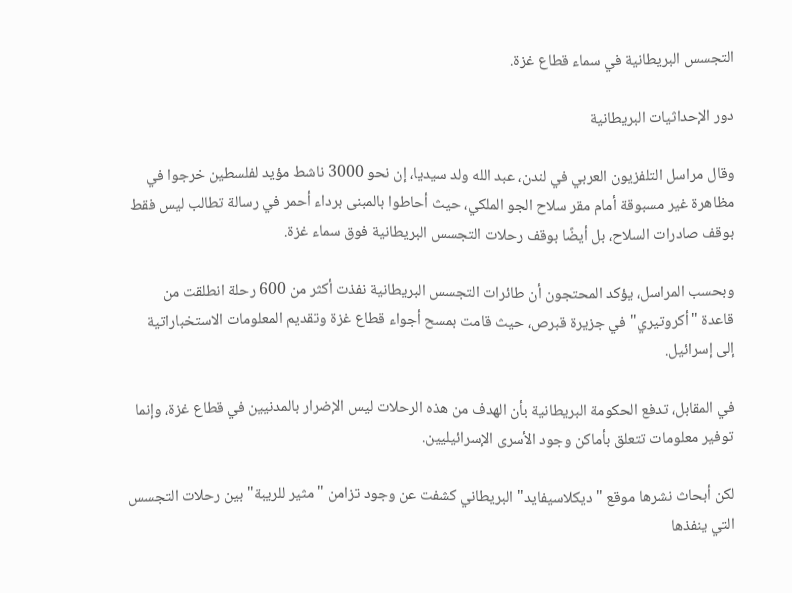التجسس البريطانية في سماء قطاع غزة.

دور الإحداثيات البريطانية

وقال مراسل التلفزيون العربي في لندن، عبد الله ولد سيديا، إن نحو 3000 ناشط مؤيد لفلسطين خرجوا في مظاهرة غير مسبوقة أمام مقر سلاح الجو الملكي، حيث أحاطوا بالمبنى برداء أحمر في رسالة تطالب ليس فقط بوقف صادرات السلاح، بل أيضًا بوقف رحلات التجسس البريطانية فوق سماء غزة.

وبحسب المراسل، يؤكد المحتجون أن طائرات التجسس البريطانية نفذت أكثر من 600 رحلة انطلقت من قاعدة "أكروتيري" في جزيرة قبرص، حيث قامت بمسح أجواء قطاع غزة وتقديم المعلومات الاستخباراتية إلى إسرائيل.

في المقابل، تدفع الحكومة البريطانية بأن الهدف من هذه الرحلات ليس الإضرار بالمدنيين في قطاع غزة، وإنما توفير معلومات تتعلق بأماكن وجود الأسرى الإسرائيليين.

لكن أبحاث نشرها موقع "ديكلاسيفايد" البريطاني كشفت عن وجود تزامن "مثير للريبة" بين رحلات التجسس التي ينفذها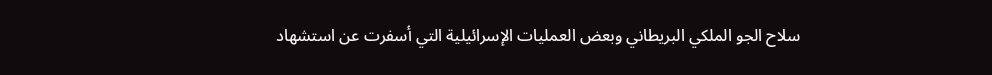سلاح الجو الملكي البريطاني وبعض العمليات الإسرائيلية التي أسفرت عن استشهاد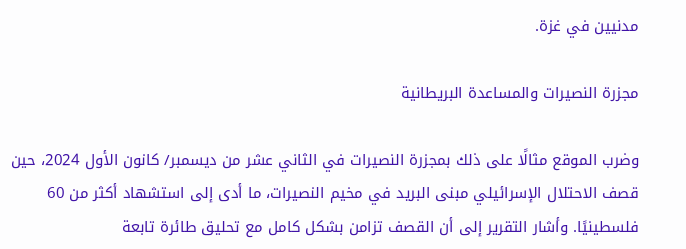مدنيين في غزة.

مجزرة النصيرات والمساعدة البريطانية

وضرب الموقع مثالًا على ذلك بمجزرة النصيرات في الثاني عشر من ديسمبر/ كانون الأول 2024، حين قصف الاحتلال الإسرائيلي مبنى البريد في مخيم النصيرات، ما أدى إلى استشهاد أكثر من 60 فلسطينيًا. وأشار التقرير إلى أن القصف تزامن بشكل كامل مع تحليق طائرة تابعة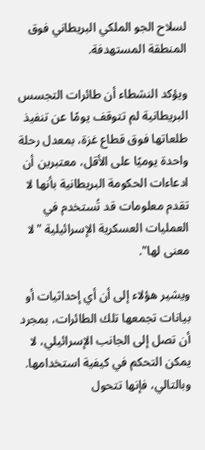لسلاح الجو الملكي البريطاني فوق المنطقة المستهدفة.

ويؤكد النشطاء أن طائرات التجسس البريطانية لم تتوقف يومًا عن تنفيذ طلعاتها فوق قطاع غزة، بمعدل رحلة واحدة يوميًا على الأقل، معتبرين أن ادعاءات الحكومة البريطانية بأنها لا تقدم معلومات قد تُستخدم في العمليات العسكرية الإسرائيلية "لا معنى لها".

ويشير هؤلاء إلى أن أي إحداثيات أو بيانات تجمعها تلك الطائرات، بمجرد أن تصل إلى الجانب الإسرائيلي، لا يمكن التحكم في كيفية استخدامها. وبالتالي، فإنها تتحول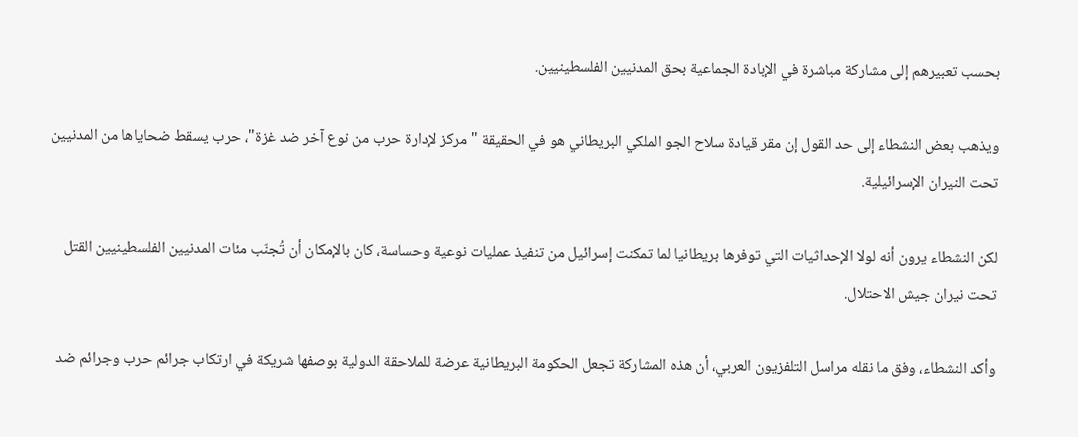بحسب تعبيرهم إلى مشاركة مباشرة في الإبادة الجماعية بحق المدنيين الفلسطينيين.

ويذهب بعض النشطاء إلى حد القول إن مقر قيادة سلاح الجو الملكي البريطاني هو في الحقيقة "مركز لإدارة حرب من نوع آخر ضد غزة"، حرب يسقط ضحاياها من المدنيين تحت النيران الإسرائيلية.

لكن النشطاء يرون أنه لولا الإحداثيات التي توفرها بريطانيا لما تمكنت إسرائيل من تنفيذ عمليات نوعية وحساسة، كان بالإمكان أن تُجنّب مئات المدنيين الفلسطينيين القتل تحت نيران جيش الاحتلال.

وأكد النشطاء، وفق ما نقله مراسل التلفزيون العربي، أن هذه المشاركة تجعل الحكومة البريطانية عرضة للملاحقة الدولية بوصفها شريكة في ارتكاب جرائم حرب وجرائم ضد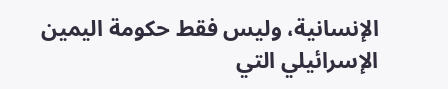الإنسانية، وليس فقط حكومة اليمين الإسرائيلي التي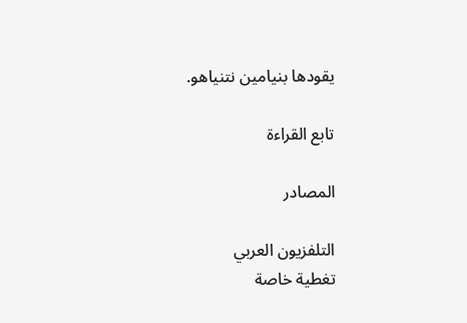يقودها بنيامين نتنياهو.

تابع القراءة

المصادر

التلفزيون العربي
تغطية خاصة